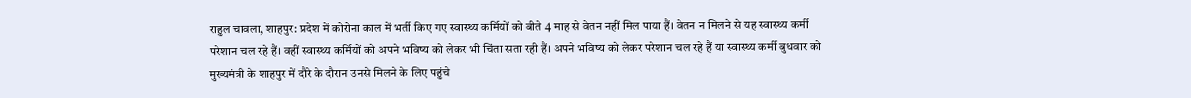राहुल चावला, शाहपुर: प्रदेश में कोरोना काल में भर्ती किए गए स्वास्थ्य कर्मियों को बीते 4 माह से वेतन नहीं मिल पाया हैं। वेतन न मिलने से यह स्वास्थ्य कर्मी परेशान चल रहे हैं। वहीं स्वास्थ्य कर्मियों को अपने भविष्य को लेकर भी चिंता सता रही हैं। अपने भविष्य को लेकर परेशान चल रहे हैं या स्वास्थ्य कर्मी बुधवार को मुख्यमंत्री के शाहपुर में दौरे के दौरान उनसे मिलने के लिए पहुंचे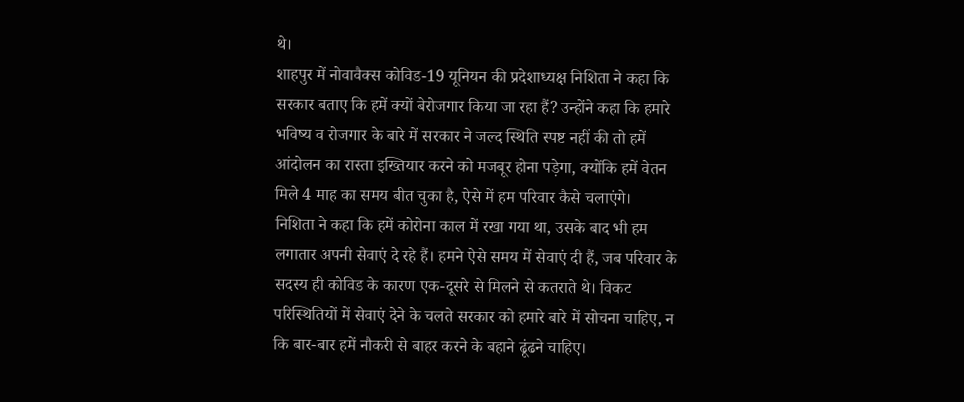थे।
शाहपुर में नोवावैक्स कोविड-19 यूनियन की प्रदेशाध्यक्ष निशिता ने कहा कि सरकार बताए कि हमें क्यों बेरोजगार किया जा रहा हैं? उन्होंने कहा कि हमारे भविष्य व रोजगार के बारे में सरकार ने जल्द स्थिति स्पष्ट नहीं की तो हमें आंदोलन का रास्ता इख्तियार करने को मजबूर होना पड़ेगा, क्योंकि हमें वेतन मिले 4 माह का समय बीत चुका है, ऐसे में हम परिवार कैसे चलाएंगे।
निशिता ने कहा कि हमें कोरोना काल में रखा गया था, उसके बाद भी हम लगातार अपनी सेवाएं दे रहे हैं। हमने ऐसे समय में सेवाएं दी हैं, जब परिवार के सदस्य ही कोविड के कारण एक-दूसरे से मिलने से कतराते थे। विकट परिस्थितियों में सेवाएं देने के चलते सरकार को हमारे बारे में सोचना चाहिए, न कि बार-बार हमें नौकरी से बाहर करने के बहाने ढूंढने चाहिए।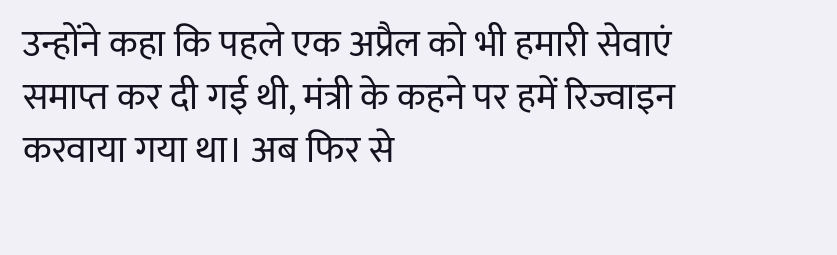उन्होंने कहा कि पहले एक अप्रैल को भी हमारी सेवाएं समाप्त कर दी गई थी, मंत्री के कहने पर हमें रिज्वाइन करवाया गया था। अब फिर से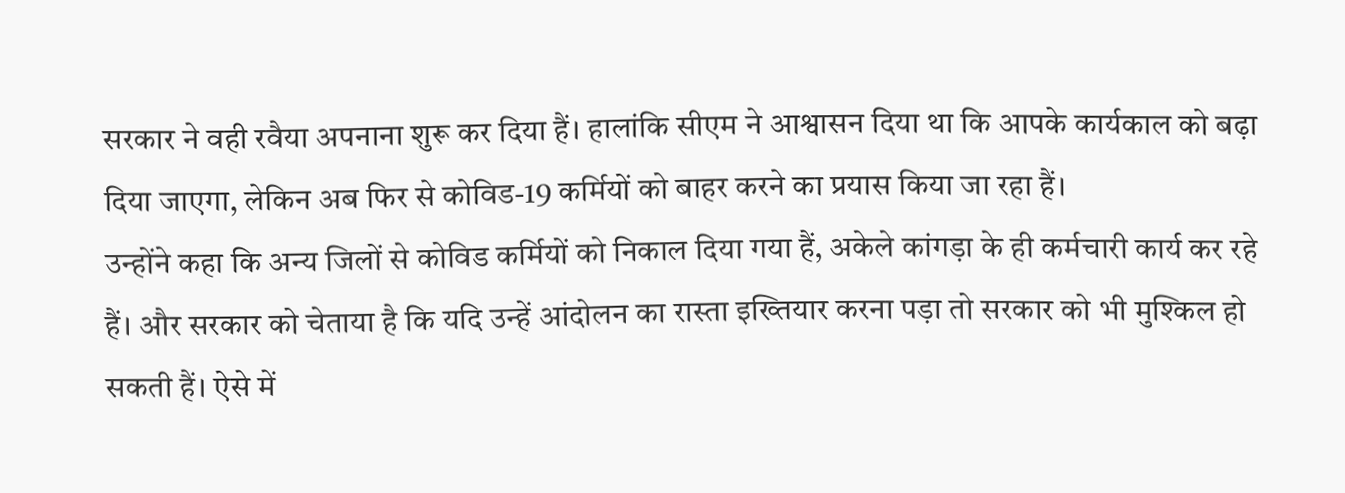सरकार ने वही रवैया अपनाना शुरू कर दिया हैं। हालांकि सीएम ने आश्वासन दिया था कि आपके कार्यकाल को बढ़ा दिया जाएगा, लेकिन अब फिर से कोविड-19 कर्मियों को बाहर करने का प्रयास किया जा रहा हैं।
उन्होंने कहा कि अन्य जिलों से कोविड कर्मियों को निकाल दिया गया हैं, अकेले कांगड़ा के ही कर्मचारी कार्य कर रहे हैं। और सरकार को चेताया है कि यदि उन्हें आंदोलन का रास्ता इख्तियार करना पड़ा तो सरकार को भी मुश्किल हो सकती हैं। ऐसे में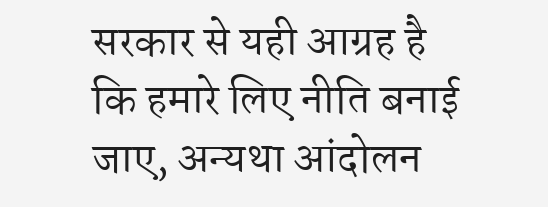सरकार से यही आग्रह है कि हमारे लिए नीति बनाई जाए, अन्यथा आंदोलन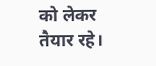को लेकर तैयार रहे।